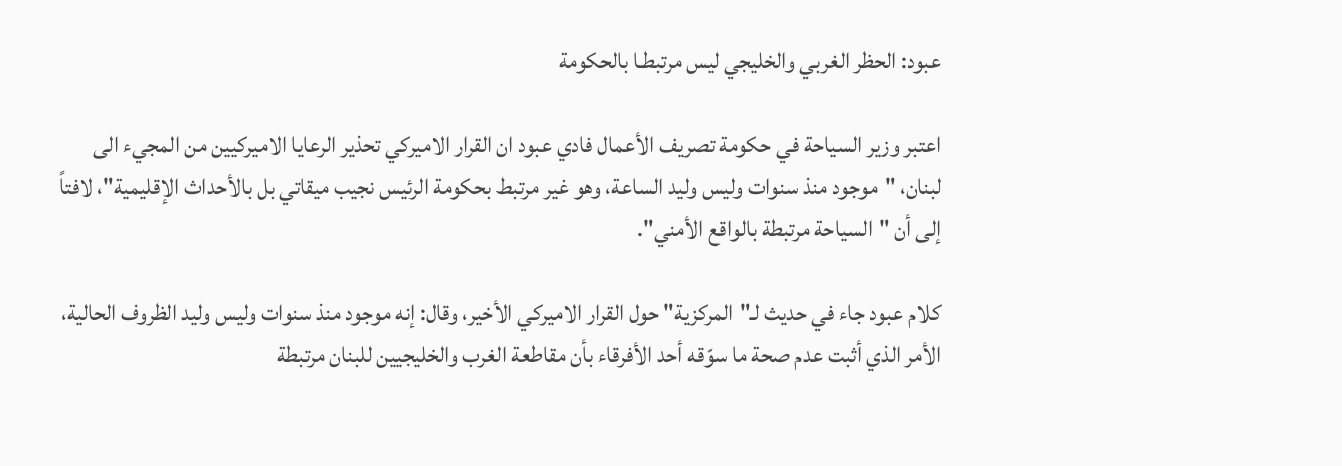عبود: الحظر الغربي والخليجي ليس مرتبطـا بالحكومة

اعتبر وزير السياحة في حكومة تصريف الأعمال فادي عبود ان القرار الاميركي تحذير الرعايا الاميركيين من المجيء الى لبنان، "موجود منذ سنوات وليس وليد الساعة، وهو غير مرتبط بحكومة الرئيس نجيب ميقاتي بل بالأحداث الإقليمية"، لافتاً إلى أن "السياحة مرتبطة بالواقع الأمني".

كلام عبود جاء في حديث لـ"المركزية" حول القرار الاميركي الأخير، وقال: إنه موجود منذ سنوات وليس وليد الظروف الحالية، الأمر الذي أثبت عدم صحة ما سوّقه أحد الأفرقاء بأن مقاطعة الغرب والخليجيين للبنان مرتبطة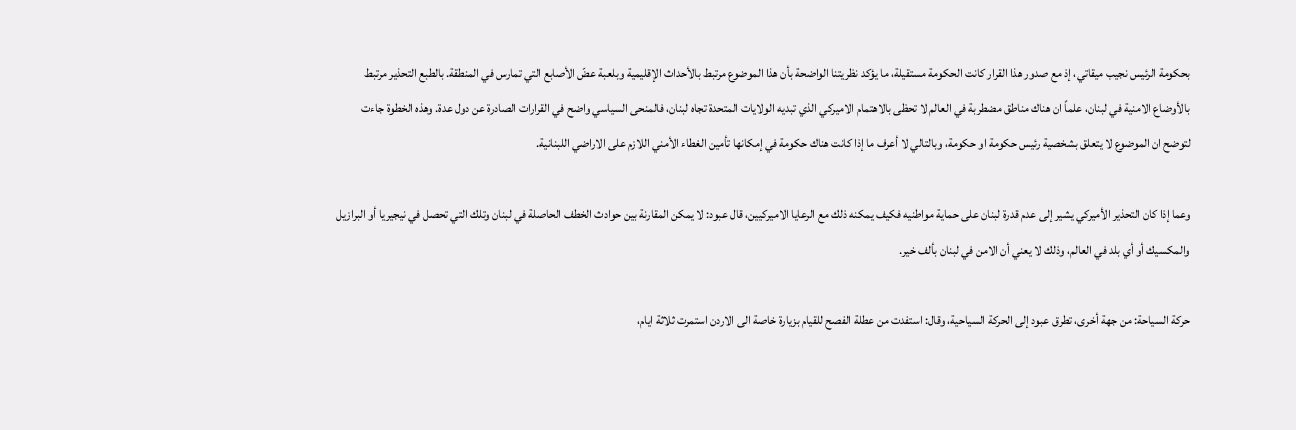بحكومة الرئيس نجيب ميقاتي، إذ مع صدور هذا القرار كانت الحكومة مستقيلة، ما يؤكد نظريتنا الواضحة بأن هذا الموضوع مرتبط بالأحداث الإقليمية وبلعبة عضّ الأصابع التي تمارس في المنطقة. بالطبع التحذير مرتبط بالأوضاع الامنية في لبنان، علماً ان هناك مناطق مضطربة في العالم لا تحظى بالاهتمام الاميركي الذي تبديه الولايات المتحدة تجاه لبنان، فالمنحى السياسي واضح في القرارات الصادرة عن دول عدة. وهذه الخطوة جاءت لتوضح ان الموضوع لا يتعلق بشخصية رئيس حكومة او حكومة، وبالتالي لا أعرف ما إذا كانت هناك حكومة في إمكانها تأمين الغطاء الأمني اللازم على الاراضي اللبنانية.

وعما إذا كان التحذير الأميركي يشير إلى عدم قدرة لبنان على حماية مواطنيه فكيف يمكنه ذلك مع الرعايا الاميركيين، قال عبود: لا يمكن المقارنة بين حوادث الخطف الحاصلة في لبنان وتلك التي تحصل في نيجيريا أو البرازيل والمكسيك أو أي بلد في العالم، وذلك لا يعني أن الامن في لبنان بألف خير.

حركة السياحة: من جهة أخرى، تطرق عبود إلى الحركة السياحية، وقال: استفدت من عطلة الفصح للقيام بزيارة خاصة الى الاردن استمرت ثلاثة ايام،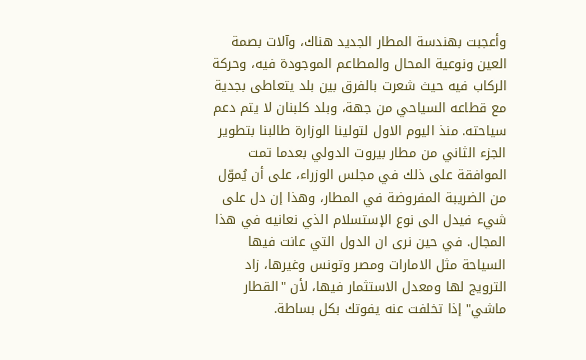وأعجبت بهندسة المطار الجديد هناك، وآلات بصمة العين ونوعية المحال والمطاعم الموجودة فيه، وحركة الركاب فيه حيث شعرت بالفرق بين بلد يتعاطى بجدية مع قطاعه السياحي من جهة، وبلد كلبنان لا يتم دعم سياحته. منذ اليوم الاول لتولينا الوزارة طالبنا بتطوير الجزء الثاني من مطار بيروت الدولي بعدما تمت الموافقة على ذلك في مجلس الوزراء، على أن يُموّل من الضريبة المفروضة في المطار، وهذا إن دل على شيء فيدل الى نوع الإستسلام الذي نعانيه في هذا المجال. في حين نرى ان الدول التي عانت فيها السياحة مثل الامارات ومصر وتونس وغيرها، زاد الترويج لها ومعدل الاستثمار فيها، لأن "القطار ماشي" إذا تخلفت عنه يفوتك بكل بساطة.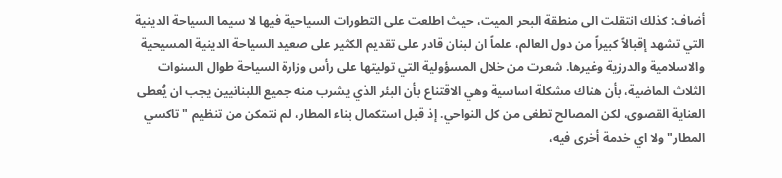أضاف: كذلك انتقلت الى منطقة البحر الميت، حيث اطلعت على التطورات السياحية فيها لا سيما السياحة الدينية التي تشهد إقبالاً كبيراً من دول العالم، علماً ان لبنان قادر على تقديم الكثير على صعيد السياحة الدينية المسيحية والاسلامية والدرزية وغيرها. شعرت من خلال المسؤولية التي توليتها على رأس وزارة السياحة طوال السنوات الثلاث الماضية، بأن هناك مشكلة اساسية وهي الاقتناع بأن البئر الذي يشرب منه جميع اللبنانيين يجب ان يُعطى العناية القصوى، لكن المصالح تطغى من كل النواحي. إذ قبل استكمال بناء المطار، لم نتمكن من تنظيم "تاكسي المطار" ولا اي خدمة أخرى فيه،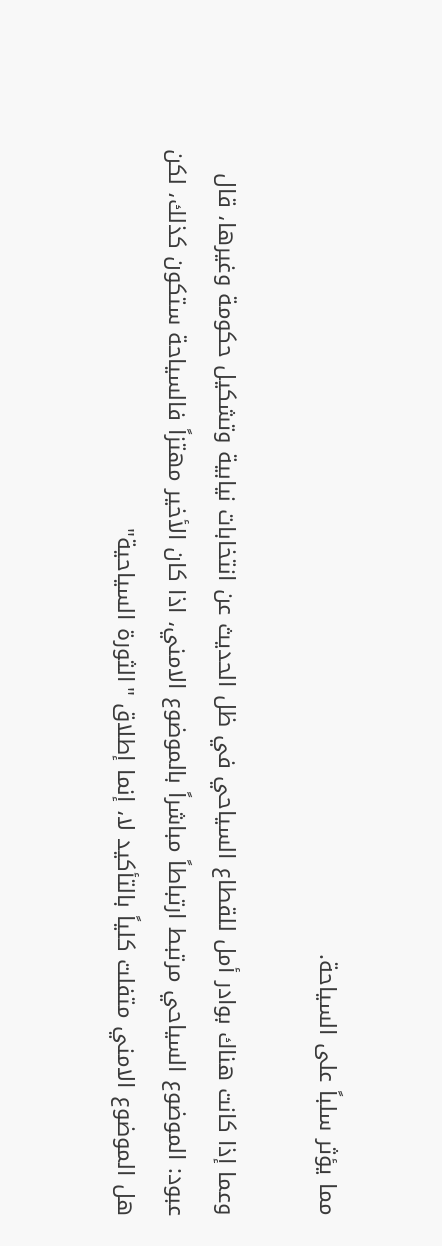مما يؤثر سلباً على السياحة.

وعما إذا كانت هناك بوادر أمل للقطاع السياحي في ظل الحديث عن انتخابات نيابية وتشكيل حكومة وغيرها، قال عبود: الموضوع السياحي مرتبط ارتباطاً مباشراً بالموضوع الامني، اذا كان الأخير مهتزاً فالسياحة ستكون كذلك، لكن هل الموضوع الامني متفلت كلياً بالتأكيد لا، إنما إطلاق "الثورة السياحية"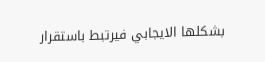بشكلها الايجابي فيرتبط باستقرار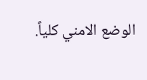الوضع الامني كلياً.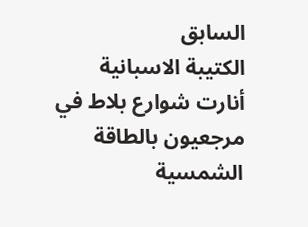السابق
الكتيبة الاسبانية أنارت شوارع بلاط في مرجعيون بالطاقة الشمسية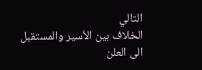التالي
الخلاف بين الأسير والمستقبل الى العلن